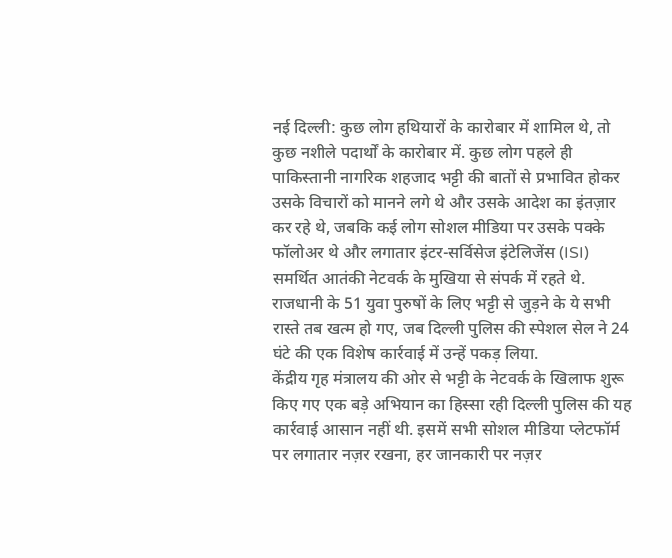नई दिल्ली: कुछ लोग हथियारों के कारोबार में शामिल थे, तो कुछ नशीले पदार्थों के कारोबार में. कुछ लोग पहले ही पाकिस्तानी नागरिक शहजाद भट्टी की बातों से प्रभावित होकर उसके विचारों को मानने लगे थे और उसके आदेश का इंतज़ार कर रहे थे, जबकि कई लोग सोशल मीडिया पर उसके पक्के फॉलोअर थे और लगातार इंटर-सर्विसेज इंटेलिजेंस (ISI) समर्थित आतंकी नेटवर्क के मुखिया से संपर्क में रहते थे. राजधानी के 51 युवा पुरुषों के लिए भट्टी से जुड़ने के ये सभी रास्ते तब खत्म हो गए, जब दिल्ली पुलिस की स्पेशल सेल ने 24 घंटे की एक विशेष कार्रवाई में उन्हें पकड़ लिया.
केंद्रीय गृह मंत्रालय की ओर से भट्टी के नेटवर्क के खिलाफ शुरू किए गए एक बड़े अभियान का हिस्सा रही दिल्ली पुलिस की यह कार्रवाई आसान नहीं थी. इसमें सभी सोशल मीडिया प्लेटफॉर्म पर लगातार नज़र रखना, हर जानकारी पर नज़र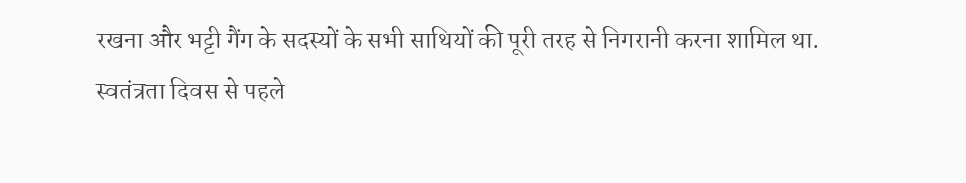रखना और भट्टी गैंग के सदस्यों के सभी साथियों की पूरी तरह से निगरानी करना शामिल था.
स्वतंत्रता दिवस से पहले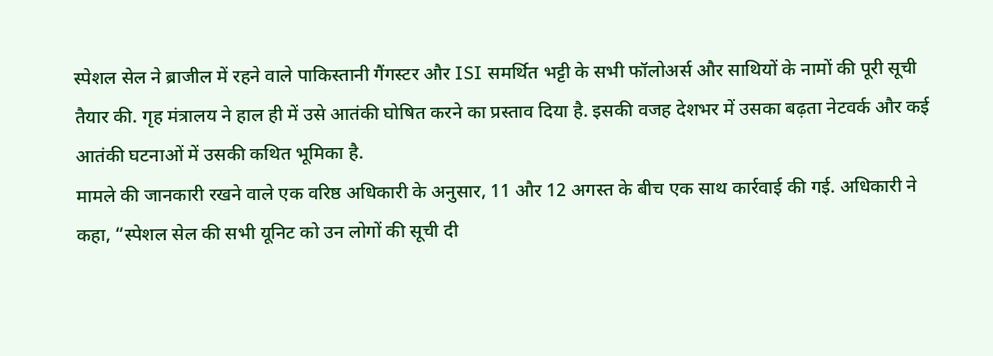स्पेशल सेल ने ब्राजील में रहने वाले पाकिस्तानी गैंगस्टर और ISI समर्थित भट्टी के सभी फॉलोअर्स और साथियों के नामों की पूरी सूची तैयार की. गृह मंत्रालय ने हाल ही में उसे आतंकी घोषित करने का प्रस्ताव दिया है. इसकी वजह देशभर में उसका बढ़ता नेटवर्क और कई आतंकी घटनाओं में उसकी कथित भूमिका है.
मामले की जानकारी रखने वाले एक वरिष्ठ अधिकारी के अनुसार, 11 और 12 अगस्त के बीच एक साथ कार्रवाई की गई. अधिकारी ने कहा, “स्पेशल सेल की सभी यूनिट को उन लोगों की सूची दी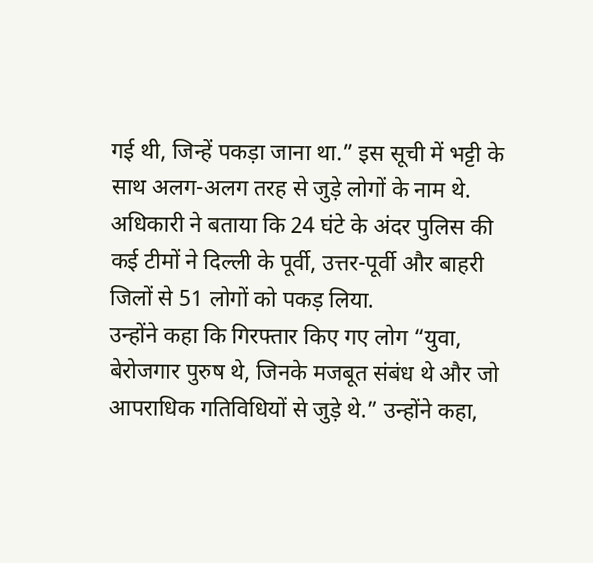गई थी, जिन्हें पकड़ा जाना था.” इस सूची में भट्टी के साथ अलग-अलग तरह से जुड़े लोगों के नाम थे. अधिकारी ने बताया कि 24 घंटे के अंदर पुलिस की कई टीमों ने दिल्ली के पूर्वी, उत्तर-पूर्वी और बाहरी जिलों से 51 लोगों को पकड़ लिया.
उन्होंने कहा कि गिरफ्तार किए गए लोग “युवा, बेरोजगार पुरुष थे, जिनके मजबूत संबंध थे और जो आपराधिक गतिविधियों से जुड़े थे.” उन्होंने कहा,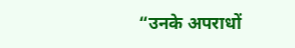“उनके अपराधों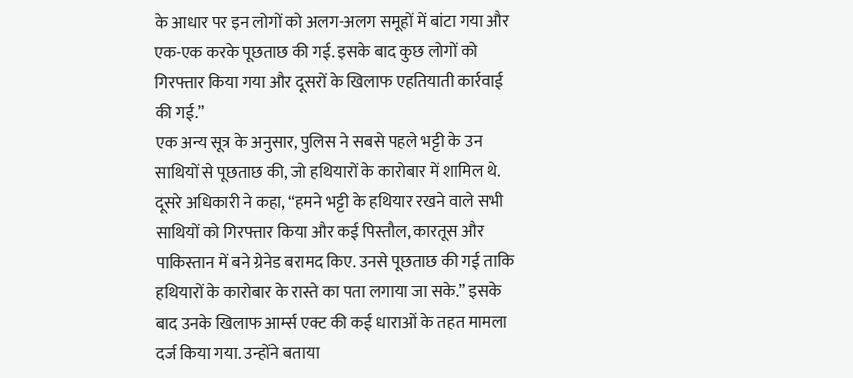के आधार पर इन लोगों को अलग-अलग समूहों में बांटा गया और एक-एक करके पूछताछ की गई. इसके बाद कुछ लोगों को गिरफ्तार किया गया और दूसरों के खिलाफ एहतियाती कार्रवाई की गई.”
एक अन्य सूत्र के अनुसार, पुलिस ने सबसे पहले भट्टी के उन साथियों से पूछताछ की, जो हथियारों के कारोबार में शामिल थे. दूसरे अधिकारी ने कहा, “हमने भट्टी के हथियार रखने वाले सभी साथियों को गिरफ्तार किया और कई पिस्तौल, कारतूस और पाकिस्तान में बने ग्रेनेड बरामद किए. उनसे पूछताछ की गई ताकि हथियारों के कारोबार के रास्ते का पता लगाया जा सके.” इसके बाद उनके खिलाफ आर्म्स एक्ट की कई धाराओं के तहत मामला दर्ज किया गया. उन्होंने बताया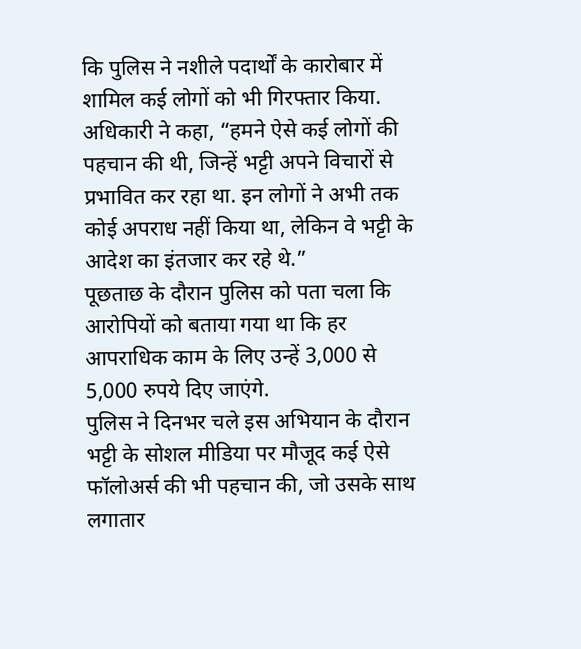कि पुलिस ने नशीले पदार्थों के कारोबार में शामिल कई लोगों को भी गिरफ्तार किया.
अधिकारी ने कहा, “हमने ऐसे कई लोगों की पहचान की थी, जिन्हें भट्टी अपने विचारों से प्रभावित कर रहा था. इन लोगों ने अभी तक कोई अपराध नहीं किया था, लेकिन वे भट्टी के आदेश का इंतजार कर रहे थे.”
पूछताछ के दौरान पुलिस को पता चला कि आरोपियों को बताया गया था कि हर आपराधिक काम के लिए उन्हें 3,000 से 5,000 रुपये दिए जाएंगे.
पुलिस ने दिनभर चले इस अभियान के दौरान भट्टी के सोशल मीडिया पर मौजूद कई ऐसे फॉलोअर्स की भी पहचान की, जो उसके साथ लगातार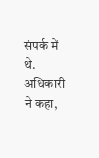संपर्क में थे. अधिकारी ने कहा,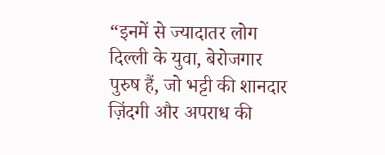“इनमें से ज्यादातर लोग दिल्ली के युवा, बेरोजगार पुरुष हैं, जो भट्टी की शानदार ज़िंदगी और अपराध की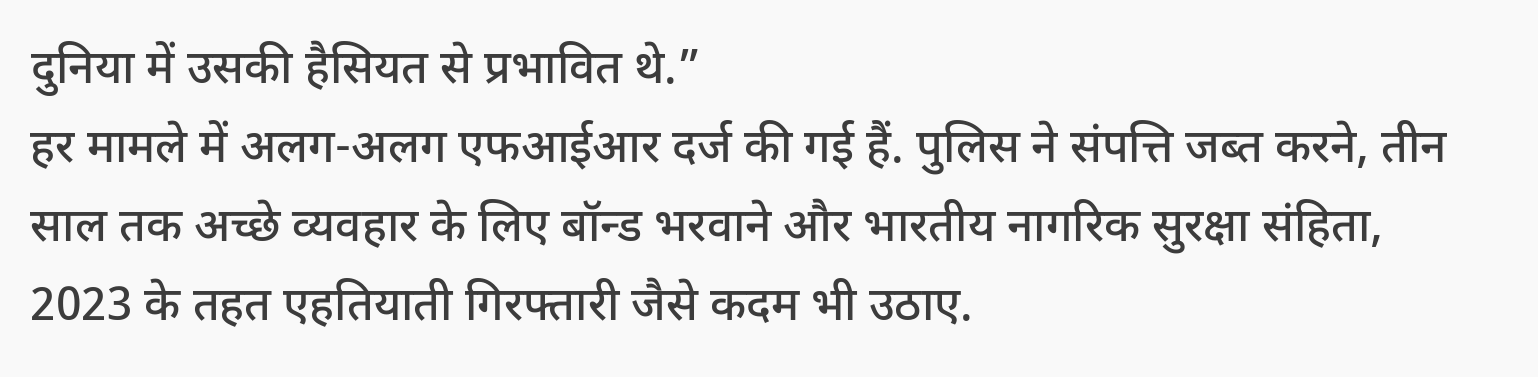दुनिया में उसकी हैसियत से प्रभावित थे.”
हर मामले में अलग-अलग एफआईआर दर्ज की गई हैं. पुलिस ने संपत्ति जब्त करने, तीन साल तक अच्छे व्यवहार के लिए बॉन्ड भरवाने और भारतीय नागरिक सुरक्षा संहिता, 2023 के तहत एहतियाती गिरफ्तारी जैसे कदम भी उठाए.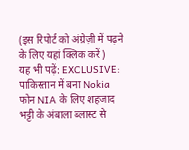(इस रिपोर्ट को अंग्रेज़ी में पढ़ने के लिए यहां क्लिक करें)
यह भी पढ़ें: EXCLUSIVE: पाकिस्तान में बना Nokia फोन NIA के लिए शहजाद भट्टी के अंबाला ब्लास्ट से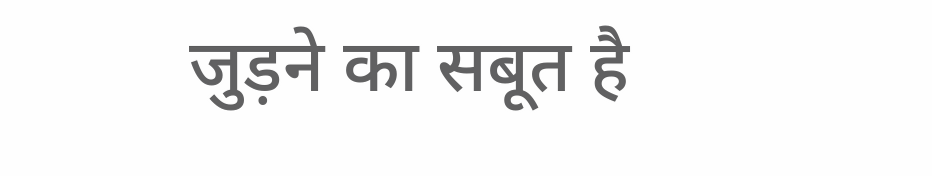जुड़ने का सबूत है